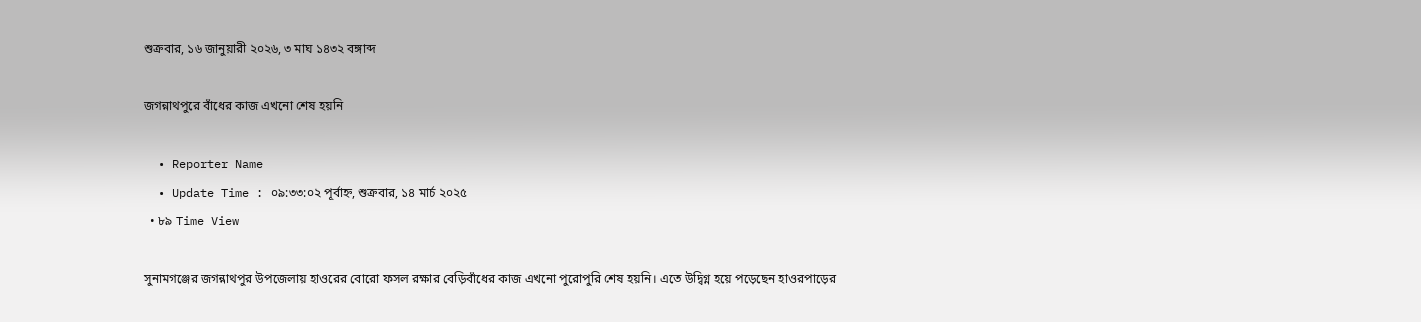শুক্রবার, ১৬ জানুয়ারী ২০২৬, ৩ মাঘ ১৪৩২ বঙ্গাব্দ

জগন্নাথপুরে বাঁধের কাজ এখনো শেষ হয়নি

  • Reporter Name
  • Update Time : ০৯:৩৩:০২ পূর্বাহ্ন, শুক্রবার, ১৪ মার্চ ২০২৫
  • ৮৯ Time View

সুনামগঞ্জের জগন্নাথপুর উপজেলায় হাওরের বোরো ফসল রক্ষার বেড়িবাঁধের কাজ এখনো পুরোপুরি শেষ হয়নি। এতে উদ্বিগ্ন হয়ে পড়েছেন হাওরপাড়ের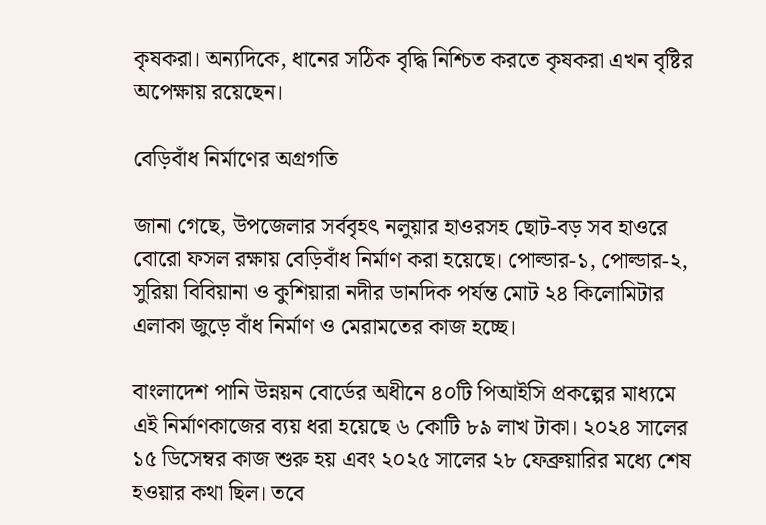কৃষকরা। অন্যদিকে, ধানের সঠিক বৃদ্ধি নিশ্চিত করতে কৃষকরা এখন বৃষ্টির অপেক্ষায় রয়েছেন।

বেড়িবাঁধ নির্মাণের অগ্রগতি

জানা গেছে, উপজেলার সর্ববৃহৎ নলুয়ার হাওরসহ ছোট-বড় সব হাওরে বোরো ফসল রক্ষায় বেড়িবাঁধ নির্মাণ করা হয়েছে। পোল্ডার-১, পোল্ডার-২, সুরিয়া বিবিয়ানা ও কুশিয়ারা নদীর ডানদিক পর্যন্ত মোট ২৪ কিলোমিটার এলাকা জুড়ে বাঁধ নির্মাণ ও মেরামতের কাজ হচ্ছে।

বাংলাদেশ পানি উন্নয়ন বোর্ডের অধীনে ৪০টি পিআইসি প্রকল্পের মাধ্যমে এই নির্মাণকাজের ব্যয় ধরা হয়েছে ৬ কোটি ৮৯ লাখ টাকা। ২০২৪ সালের ১৫ ডিসেম্বর কাজ শুরু হয় এবং ২০২৫ সালের ২৮ ফেব্রুয়ারির মধ্যে শেষ হওয়ার কথা ছিল। তবে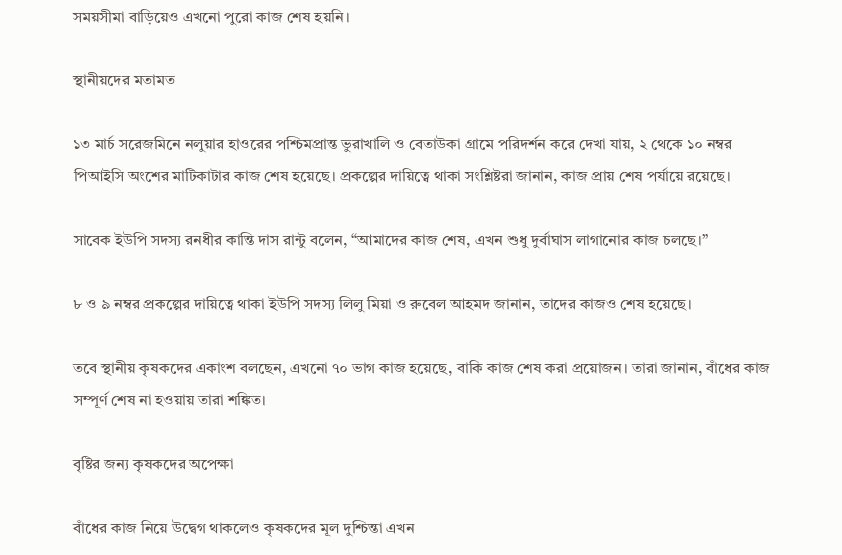সময়সীমা বাড়িয়েও এখনো পুরো কাজ শেষ হয়নি।

স্থানীয়দের মতামত

১৩ মার্চ সরেজমিনে নলুয়ার হাওরের পশ্চিমপ্রান্ত ভুরাখালি ও বেতাউকা গ্রামে পরিদর্শন করে দেখা যায়, ২ থেকে ১০ নম্বর পিআইসি অংশের মাটিকাটার কাজ শেষ হয়েছে। প্রকল্পের দায়িত্বে থাকা সংশ্লিষ্টরা জানান, কাজ প্রায় শেষ পর্যায়ে রয়েছে।

সাবেক ইউপি সদস্য রনধীর কান্তি দাস রান্টু বলেন, “আমাদের কাজ শেষ, এখন শুধু দুর্বাঘাস লাগানোর কাজ চলছে।”

৮ ও ৯ নম্বর প্রকল্পের দায়িত্বে থাকা ইউপি সদস্য লিলু মিয়া ও রুবেল আহমদ জানান, তাদের কাজও শেষ হয়েছে।

তবে স্থানীয় কৃষকদের একাংশ বলছেন, এখনো ৭০ ভাগ কাজ হয়েছে, বাকি কাজ শেষ করা প্রয়োজন। তারা জানান, বাঁধের কাজ সম্পূর্ণ শেষ না হওয়ায় তারা শঙ্কিত।

বৃষ্টির জন্য কৃষকদের অপেক্ষা

বাঁধের কাজ নিয়ে উদ্বেগ থাকলেও কৃষকদের মূল দুশ্চিন্তা এখন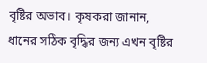বৃষ্টির অভাব। কৃষকরা জানান, ধানের সঠিক বৃদ্ধির জন্য এখন বৃষ্টির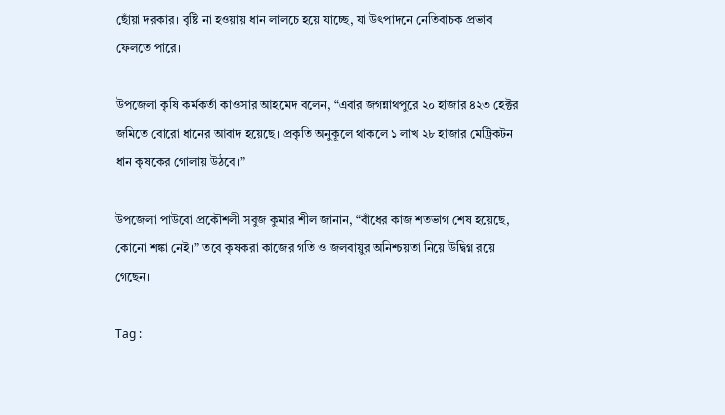ছোঁয়া দরকার। বৃষ্টি না হওয়ায় ধান লালচে হয়ে যাচ্ছে, যা উৎপাদনে নেতিবাচক প্রভাব ফেলতে পারে।

উপজেলা কৃষি কর্মকর্তা কাওসার আহমেদ বলেন, “এবার জগন্নাথপুরে ২০ হাজার ৪২৩ হেক্টর জমিতে বোরো ধানের আবাদ হয়েছে। প্রকৃতি অনুকূলে থাকলে ১ লাখ ২৮ হাজার মেট্রিকটন ধান কৃষকের গোলায় উঠবে।”

উপজেলা পাউবো প্রকৌশলী সবুজ কুমার শীল জানান, “বাঁধের কাজ শতভাগ শেষ হয়েছে, কোনো শঙ্কা নেই।” তবে কৃষকরা কাজের গতি ও জলবায়ুর অনিশ্চয়তা নিয়ে উদ্বিগ্ন রয়ে গেছেন।

Tag :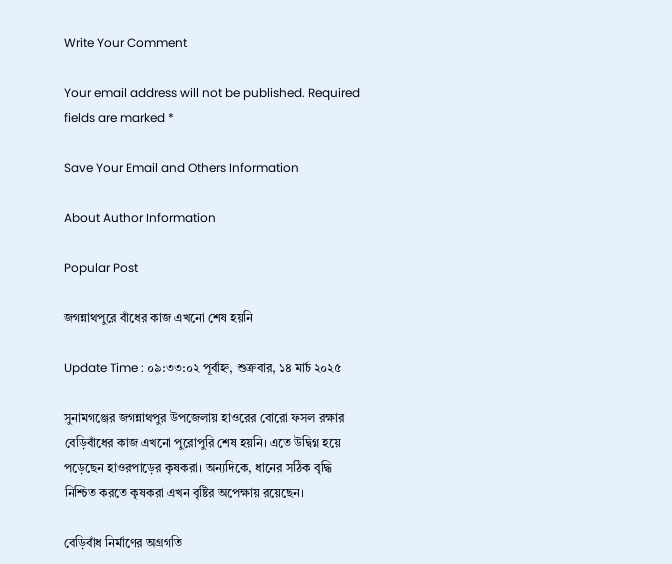Write Your Comment

Your email address will not be published. Required fields are marked *

Save Your Email and Others Information

About Author Information

Popular Post

জগন্নাথপুরে বাঁধের কাজ এখনো শেষ হয়নি

Update Time : ০৯:৩৩:০২ পূর্বাহ্ন, শুক্রবার, ১৪ মার্চ ২০২৫

সুনামগঞ্জের জগন্নাথপুর উপজেলায় হাওরের বোরো ফসল রক্ষার বেড়িবাঁধের কাজ এখনো পুরোপুরি শেষ হয়নি। এতে উদ্বিগ্ন হয়ে পড়েছেন হাওরপাড়ের কৃষকরা। অন্যদিকে, ধানের সঠিক বৃদ্ধি নিশ্চিত করতে কৃষকরা এখন বৃষ্টির অপেক্ষায় রয়েছেন।

বেড়িবাঁধ নির্মাণের অগ্রগতি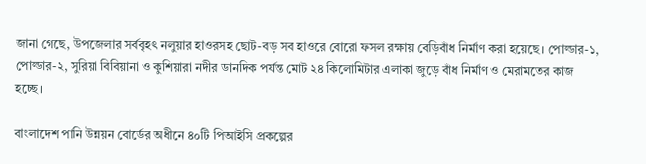জানা গেছে, উপজেলার সর্ববৃহৎ নলুয়ার হাওরসহ ছোট-বড় সব হাওরে বোরো ফসল রক্ষায় বেড়িবাঁধ নির্মাণ করা হয়েছে। পোল্ডার-১, পোল্ডার-২, সুরিয়া বিবিয়ানা ও কুশিয়ারা নদীর ডানদিক পর্যন্ত মোট ২৪ কিলোমিটার এলাকা জুড়ে বাঁধ নির্মাণ ও মেরামতের কাজ হচ্ছে।

বাংলাদেশ পানি উন্নয়ন বোর্ডের অধীনে ৪০টি পিআইসি প্রকল্পের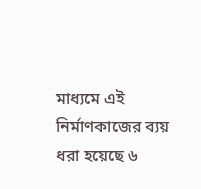মাধ্যমে এই নির্মাণকাজের ব্যয় ধরা হয়েছে ৬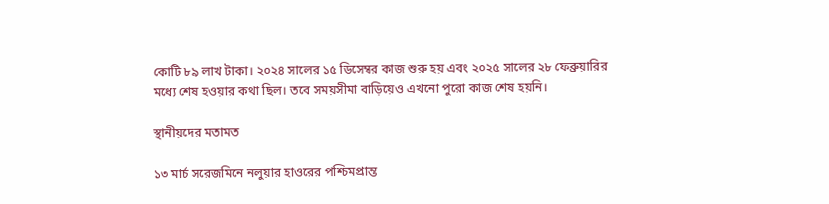কোটি ৮৯ লাখ টাকা। ২০২৪ সালের ১৫ ডিসেম্বর কাজ শুরু হয় এবং ২০২৫ সালের ২৮ ফেব্রুয়ারির মধ্যে শেষ হওয়ার কথা ছিল। তবে সময়সীমা বাড়িয়েও এখনো পুরো কাজ শেষ হয়নি।

স্থানীয়দের মতামত

১৩ মার্চ সরেজমিনে নলুয়ার হাওরের পশ্চিমপ্রান্ত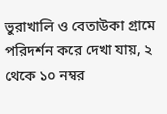ভুরাখালি ও বেতাউকা গ্রামে পরিদর্শন করে দেখা যায়, ২ থেকে ১০ নম্বর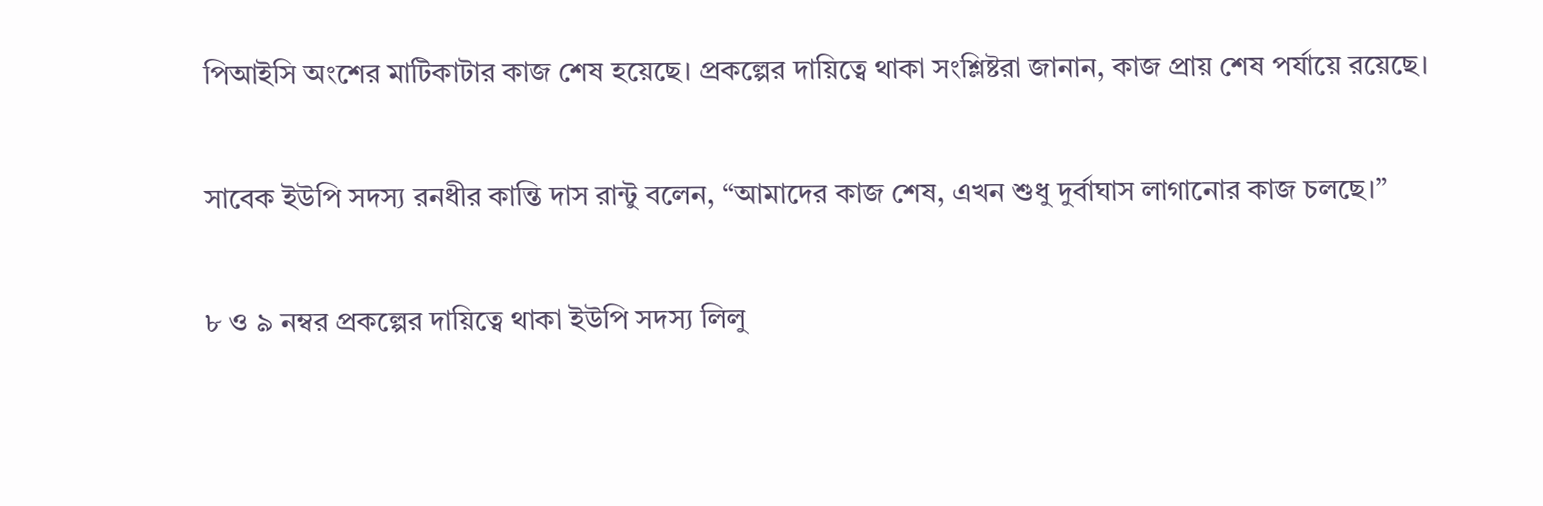পিআইসি অংশের মাটিকাটার কাজ শেষ হয়েছে। প্রকল্পের দায়িত্বে থাকা সংশ্লিষ্টরা জানান, কাজ প্রায় শেষ পর্যায়ে রয়েছে।

সাবেক ইউপি সদস্য রনধীর কান্তি দাস রান্টু বলেন, “আমাদের কাজ শেষ, এখন শুধু দুর্বাঘাস লাগানোর কাজ চলছে।”

৮ ও ৯ নম্বর প্রকল্পের দায়িত্বে থাকা ইউপি সদস্য লিলু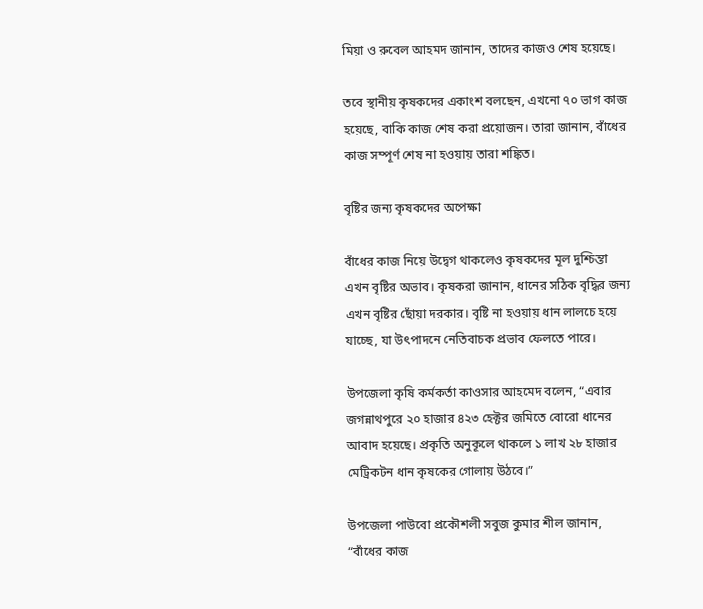মিয়া ও রুবেল আহমদ জানান, তাদের কাজও শেষ হয়েছে।

তবে স্থানীয় কৃষকদের একাংশ বলছেন, এখনো ৭০ ভাগ কাজ হয়েছে, বাকি কাজ শেষ করা প্রয়োজন। তারা জানান, বাঁধের কাজ সম্পূর্ণ শেষ না হওয়ায় তারা শঙ্কিত।

বৃষ্টির জন্য কৃষকদের অপেক্ষা

বাঁধের কাজ নিয়ে উদ্বেগ থাকলেও কৃষকদের মূল দুশ্চিন্তা এখন বৃষ্টির অভাব। কৃষকরা জানান, ধানের সঠিক বৃদ্ধির জন্য এখন বৃষ্টির ছোঁয়া দরকার। বৃষ্টি না হওয়ায় ধান লালচে হয়ে যাচ্ছে, যা উৎপাদনে নেতিবাচক প্রভাব ফেলতে পারে।

উপজেলা কৃষি কর্মকর্তা কাওসার আহমেদ বলেন, “এবার জগন্নাথপুরে ২০ হাজার ৪২৩ হেক্টর জমিতে বোরো ধানের আবাদ হয়েছে। প্রকৃতি অনুকূলে থাকলে ১ লাখ ২৮ হাজার মেট্রিকটন ধান কৃষকের গোলায় উঠবে।”

উপজেলা পাউবো প্রকৌশলী সবুজ কুমার শীল জানান, “বাঁধের কাজ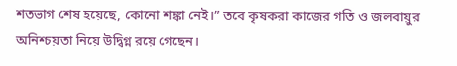শতভাগ শেষ হয়েছে, কোনো শঙ্কা নেই।” তবে কৃষকরা কাজের গতি ও জলবায়ুর অনিশ্চয়তা নিয়ে উদ্বিগ্ন রয়ে গেছেন।